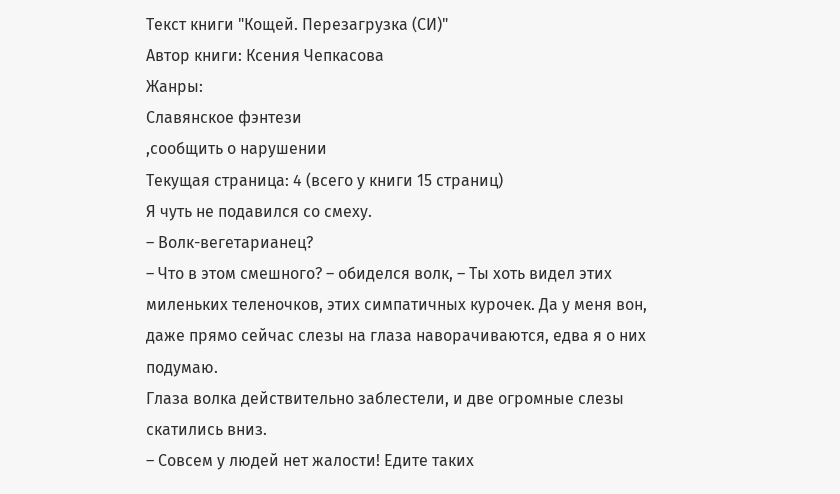Текст книги "Кощей. Перезагрузка (СИ)"
Автор книги: Ксения Чепкасова
Жанры:
Славянское фэнтези
,сообщить о нарушении
Текущая страница: 4 (всего у книги 15 страниц)
Я чуть не подавился со смеху.
– Волк-вегетарианец?
– Что в этом смешного? – обиделся волк, – Ты хоть видел этих миленьких теленочков, этих симпатичных курочек. Да у меня вон, даже прямо сейчас слезы на глаза наворачиваются, едва я о них подумаю.
Глаза волка действительно заблестели, и две огромные слезы скатились вниз.
– Совсем у людей нет жалости! Едите таких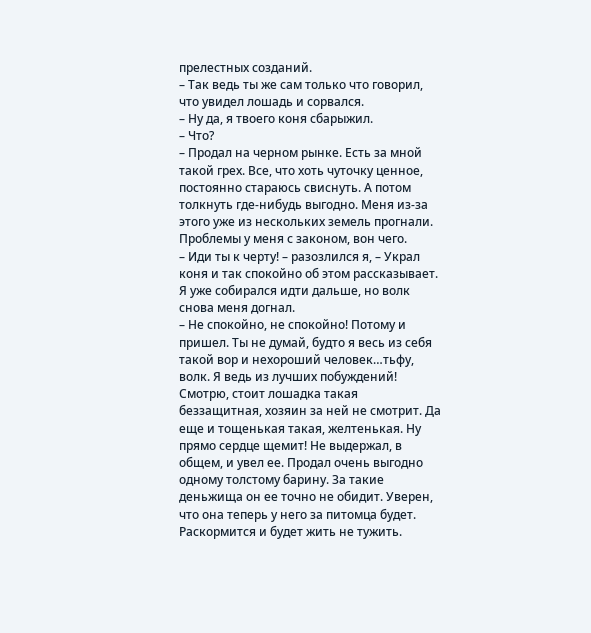прелестных созданий.
– Так ведь ты же сам только что говорил, что увидел лошадь и сорвался.
– Ну да, я твоего коня сбарыжил.
– Что?
– Продал на черном рынке. Есть за мной такой грех. Все, что хоть чуточку ценное, постоянно стараюсь свиснуть. А потом толкнуть где-нибудь выгодно. Меня из-за этого уже из нескольких земель прогнали. Проблемы у меня с законом, вон чего.
– Иди ты к черту! – разозлился я, – Украл коня и так спокойно об этом рассказывает.
Я уже собирался идти дальше, но волк снова меня догнал.
– Не спокойно, не спокойно! Потому и пришел. Ты не думай, будто я весь из себя такой вор и нехороший человек…тьфу, волк. Я ведь из лучших побуждений! Смотрю, стоит лошадка такая беззащитная, хозяин за ней не смотрит. Да еще и тощенькая такая, желтенькая. Ну прямо сердце щемит! Не выдержал, в общем, и увел ее. Продал очень выгодно одному толстому барину. За такие деньжища он ее точно не обидит. Уверен, что она теперь у него за питомца будет. Раскормится и будет жить не тужить.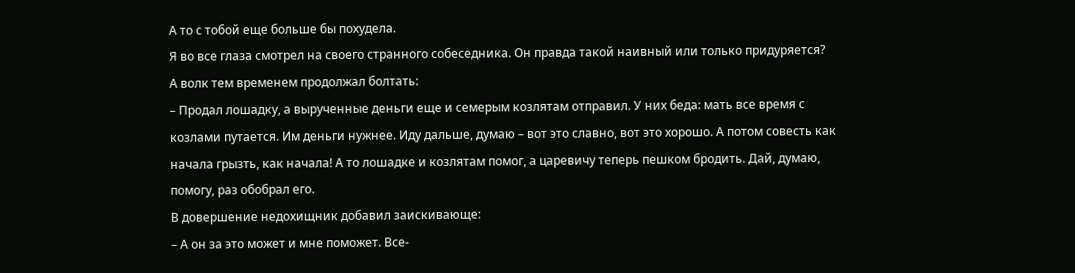А то с тобой еще больше бы похудела.
Я во все глаза смотрел на своего странного собеседника. Он правда такой наивный или только придуряется?
А волк тем временем продолжал болтать:
– Продал лошадку, а вырученные деньги еще и семерым козлятам отправил. У них беда: мать все время с козлами путается. Им деньги нужнее. Иду дальше, думаю – вот это славно, вот это хорошо. А потом совесть как начала грызть, как начала! А то лошадке и козлятам помог, а царевичу теперь пешком бродить. Дай, думаю, помогу, раз обобрал его.
В довершение недохищник добавил заискивающе:
– А он за это может и мне поможет. Все-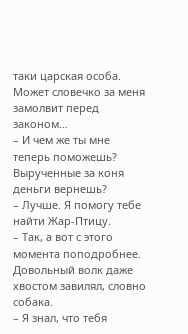таки царская особа. Может словечко за меня замолвит перед законом…
– И чем же ты мне теперь поможешь? Вырученные за коня деньги вернешь?
– Лучше. Я помогу тебе найти Жар-Птицу.
– Так, а вот с этого момента поподробнее.
Довольный волк даже хвостом завилял, словно собака.
– Я знал, что тебя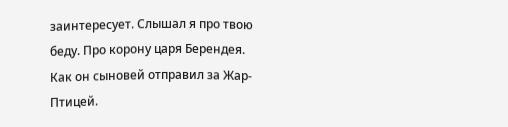заинтересует. Слышал я про твою беду. Про корону царя Берендея. Как он сыновей отправил за Жар-Птицей.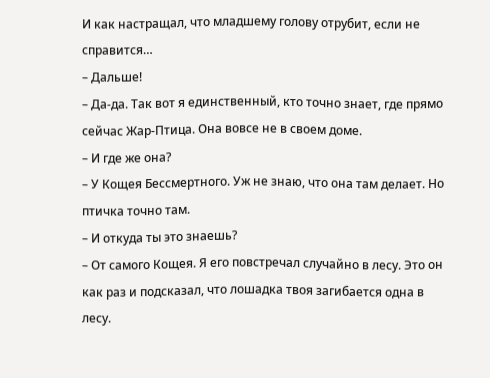И как настращал, что младшему голову отрубит, если не справится…
– Дальше!
– Да-да. Так вот я единственный, кто точно знает, где прямо сейчас Жар-Птица. Она вовсе не в своем доме.
– И где же она?
– У Кощея Бессмертного. Уж не знаю, что она там делает. Но птичка точно там.
– И откуда ты это знаешь?
– От самого Кощея. Я его повстречал случайно в лесу. Это он как раз и подсказал, что лошадка твоя загибается одна в лесу.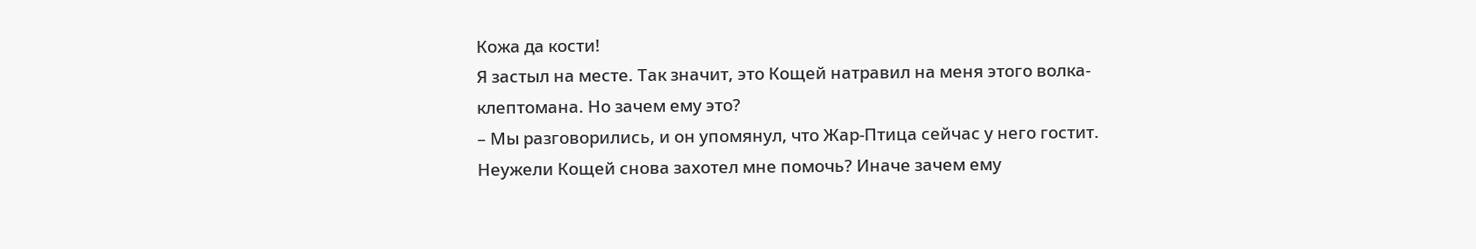Кожа да кости!
Я застыл на месте. Так значит, это Кощей натравил на меня этого волка-клептомана. Но зачем ему это?
– Мы разговорились, и он упомянул, что Жар-Птица сейчас у него гостит.
Неужели Кощей снова захотел мне помочь? Иначе зачем ему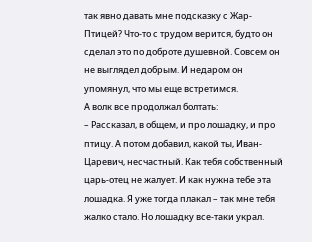так явно давать мне подсказку с Жар-Птицей? Что-то с трудом верится, будто он сделал это по доброте душевной. Совсем он не выглядел добрым. И недаром он упомянул, что мы еще встретимся.
А волк все продолжал болтать:
– Рассказал, в общем, и про лошадку, и про птицу. А потом добавил, какой ты, Иван-Царевич, несчастный. Как тебя собственный царь-отец не жалует. И как нужна тебе эта лошадка. Я уже тогда плакал – так мне тебя жалко стало. Но лошадку все-таки украл.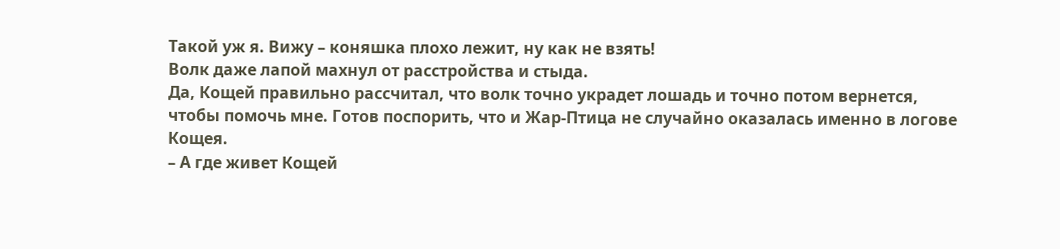Такой уж я. Вижу – коняшка плохо лежит, ну как не взять!
Волк даже лапой махнул от расстройства и стыда.
Да, Кощей правильно рассчитал, что волк точно украдет лошадь и точно потом вернется, чтобы помочь мне. Готов поспорить, что и Жар-Птица не случайно оказалась именно в логове Кощея.
– А где живет Кощей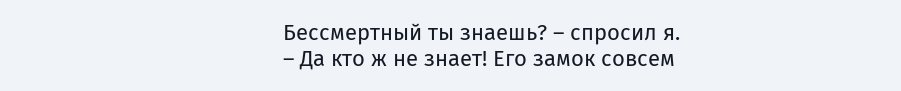Бессмертный ты знаешь? – спросил я.
– Да кто ж не знает! Его замок совсем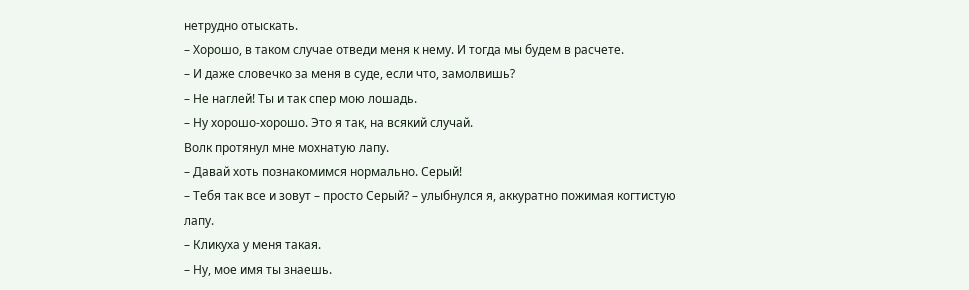нетрудно отыскать.
– Хорошо, в таком случае отведи меня к нему. И тогда мы будем в расчете.
– И даже словечко за меня в суде, если что, замолвишь?
– Не наглей! Ты и так спер мою лошадь.
– Ну хорошо-хорошо. Это я так, на всякий случай.
Волк протянул мне мохнатую лапу.
– Давай хоть познакомимся нормально. Серый!
– Тебя так все и зовут – просто Серый? – улыбнулся я, аккуратно пожимая когтистую лапу.
– Кликуха у меня такая.
– Ну, мое имя ты знаешь.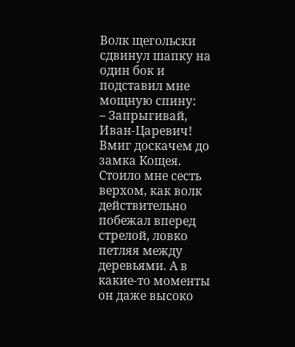Волк щегольски сдвинул шапку на один бок и подставил мне мощную спину:
– Запрыгивай, Иван-Царевич! Вмиг доскачем до замка Кощея.
Стоило мне сесть верхом, как волк действительно побежал вперед стрелой, ловко петляя между деревьями. А в какие-то моменты он даже высоко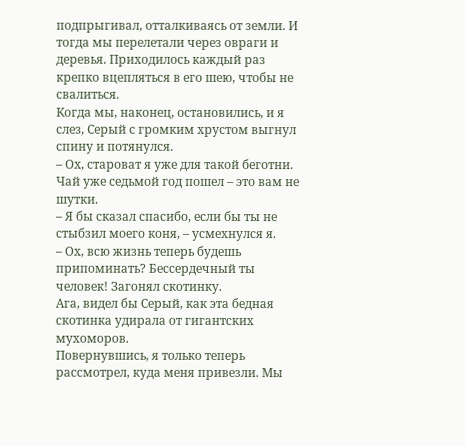подпрыгивал, отталкиваясь от земли. И тогда мы перелетали через овраги и деревья. Приходилось каждый раз крепко вцепляться в его шею, чтобы не свалиться.
Когда мы, наконец, остановились, и я слез, Серый с громким хрустом выгнул спину и потянулся.
– Ох, староват я уже для такой беготни. Чай уже седьмой год пошел – это вам не шутки.
– Я бы сказал спасибо, если бы ты не стыбзил моего коня, – усмехнулся я.
– Ох, всю жизнь теперь будешь припоминать? Бессердечный ты человек! Загонял скотинку.
Ага, видел бы Серый, как эта бедная скотинка удирала от гигантских мухоморов.
Повернувшись, я только теперь рассмотрел, куда меня привезли. Мы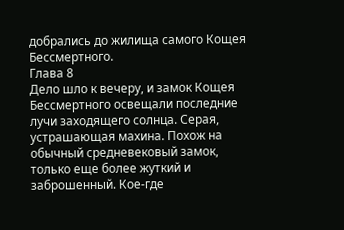добрались до жилища самого Кощея Бессмертного.
Глава 8
Дело шло к вечеру, и замок Кощея Бессмертного освещали последние лучи заходящего солнца. Серая, устрашающая махина. Похож на обычный средневековый замок, только еще более жуткий и заброшенный. Кое-где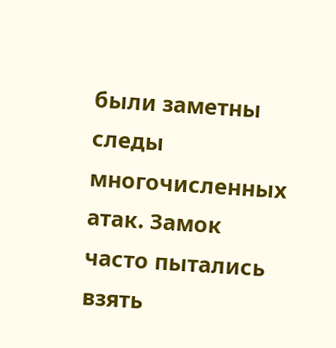были заметны следы многочисленных атак. Замок часто пытались взять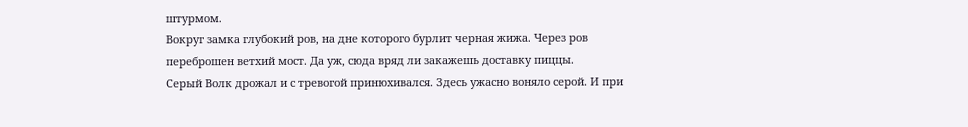штурмом.
Вокруг замка глубокий ров, на дне которого бурлит черная жижа. Через ров переброшен ветхий мост. Да уж, сюда вряд ли закажешь доставку пиццы.
Серый Волк дрожал и с тревогой принюхивался. Здесь ужасно воняло серой. И при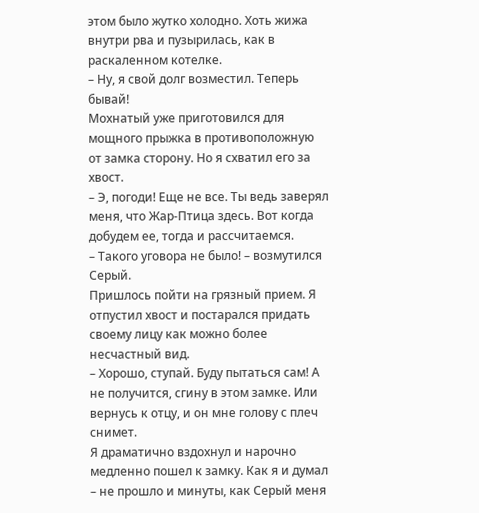этом было жутко холодно. Хоть жижа внутри рва и пузырилась, как в раскаленном котелке.
– Ну, я свой долг возместил. Теперь бывай!
Мохнатый уже приготовился для мощного прыжка в противоположную от замка сторону. Но я схватил его за хвост.
– Э, погоди! Еще не все. Ты ведь заверял меня, что Жар-Птица здесь. Вот когда добудем ее, тогда и рассчитаемся.
– Такого уговора не было! – возмутился Серый.
Пришлось пойти на грязный прием. Я отпустил хвост и постарался придать своему лицу как можно более несчастный вид.
– Хорошо, ступай. Буду пытаться сам! А не получится, сгину в этом замке. Или вернусь к отцу, и он мне голову с плеч снимет.
Я драматично вздохнул и нарочно медленно пошел к замку. Как я и думал – не прошло и минуты, как Серый меня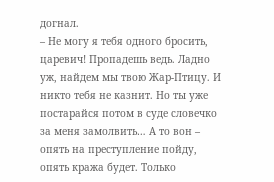догнал.
– Не могу я тебя одного бросить, царевич! Пропадешь ведь. Ладно уж, найдем мы твою Жар-Птицу. И никто тебя не казнит. Но ты уже постарайся потом в суде словечко за меня замолвить… А то вон – опять на преступление пойду, опять кража будет. Только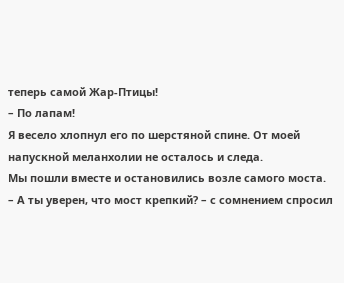теперь самой Жар-Птицы!
– По лапам!
Я весело хлопнул его по шерстяной спине. От моей напускной меланхолии не осталось и следа.
Мы пошли вместе и остановились возле самого моста.
– А ты уверен, что мост крепкий? – с сомнением спросил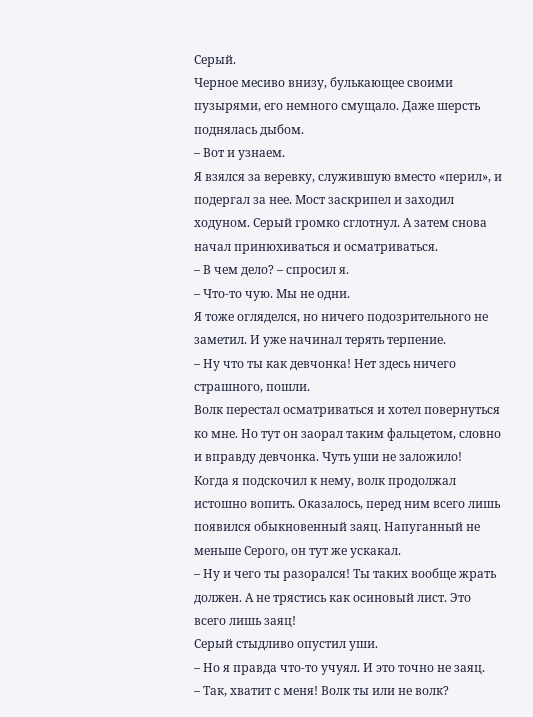Серый.
Черное месиво внизу, булькающее своими пузырями, его немного смущало. Даже шерсть поднялась дыбом.
– Вот и узнаем.
Я взялся за веревку, служившую вместо «перил», и подергал за нее. Мост заскрипел и заходил ходуном. Серый громко сглотнул. А затем снова начал принюхиваться и осматриваться.
– В чем дело? – спросил я.
– Что-то чую. Мы не одни.
Я тоже огляделся, но ничего подозрительного не заметил. И уже начинал терять терпение.
– Ну что ты как девчонка! Нет здесь ничего страшного, пошли.
Волк перестал осматриваться и хотел повернуться ко мне. Но тут он заорал таким фальцетом, словно и вправду девчонка. Чуть уши не заложило!
Когда я подскочил к нему, волк продолжал истошно вопить. Оказалось, перед ним всего лишь появился обыкновенный заяц. Напуганный не меньше Серого, он тут же ускакал.
– Ну и чего ты разорался! Ты таких вообще жрать должен. А не трястись как осиновый лист. Это всего лишь заяц!
Серый стыдливо опустил уши.
– Но я правда что-то учуял. И это точно не заяц.
– Так, хватит с меня! Волк ты или не волк?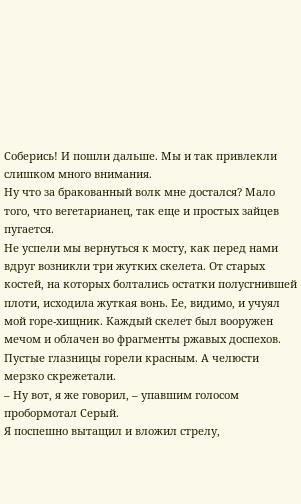Соберись! И пошли дальше. Мы и так привлекли слишком много внимания.
Ну что за бракованный волк мне достался? Мало того, что вегетарианец, так еще и простых зайцев пугается.
Не успели мы вернуться к мосту, как перед нами вдруг возникли три жутких скелета. От старых костей, на которых болтались остатки полусгнившей плоти, исходила жуткая вонь. Ее, видимо, и учуял мой горе-хищник. Каждый скелет был вооружен мечом и облачен во фрагменты ржавых доспехов. Пустые глазницы горели красным. А челюсти мерзко скрежетали.
– Ну вот, я же говорил, – упавшим голосом пробормотал Серый.
Я поспешно вытащил и вложил стрелу,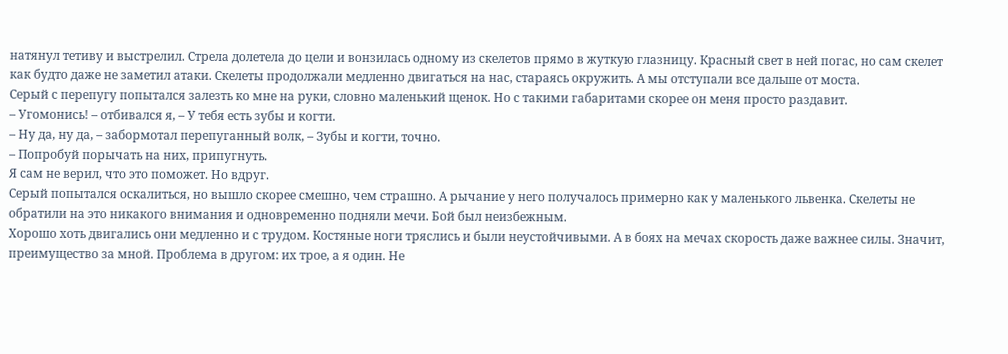натянул тетиву и выстрелил. Стрела долетела до цели и вонзилась одному из скелетов прямо в жуткую глазницу. Красный свет в ней погас, но сам скелет как будто даже не заметил атаки. Скелеты продолжали медленно двигаться на нас, стараясь окружить. А мы отступали все дальше от моста.
Серый с перепугу попытался залезть ко мне на руки, словно маленький щенок. Но с такими габаритами скорее он меня просто раздавит.
– Угомонись! – отбивался я, – У тебя есть зубы и когти.
– Ну да, ну да, – забормотал перепуганный волк, – Зубы и когти, точно.
– Попробуй порычать на них, припугнуть.
Я сам не верил, что это поможет. Но вдруг.
Серый попытался оскалиться, но вышло скорее смешно, чем страшно. А рычание у него получалось примерно как у маленького львенка. Скелеты не обратили на это никакого внимания и одновременно подняли мечи. Бой был неизбежным.
Хорошо хоть двигались они медленно и с трудом. Костяные ноги тряслись и были неустойчивыми. А в боях на мечах скорость даже важнее силы. Значит, преимущество за мной. Проблема в другом: их трое, а я один. Не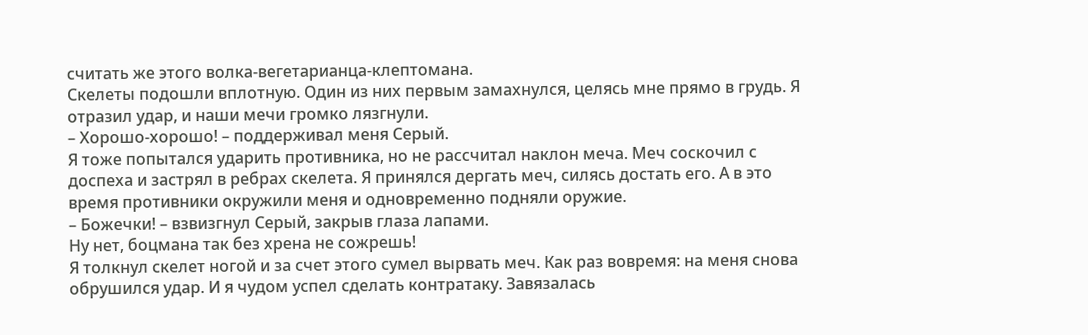считать же этого волка-вегетарианца-клептомана.
Скелеты подошли вплотную. Один из них первым замахнулся, целясь мне прямо в грудь. Я отразил удар, и наши мечи громко лязгнули.
– Хорошо-хорошо! – поддерживал меня Серый.
Я тоже попытался ударить противника, но не рассчитал наклон меча. Меч соскочил с доспеха и застрял в ребрах скелета. Я принялся дергать меч, силясь достать его. А в это время противники окружили меня и одновременно подняли оружие.
– Божечки! – взвизгнул Серый, закрыв глаза лапами.
Ну нет, боцмана так без хрена не сожрешь!
Я толкнул скелет ногой и за счет этого сумел вырвать меч. Как раз вовремя: на меня снова обрушился удар. И я чудом успел сделать контратаку. Завязалась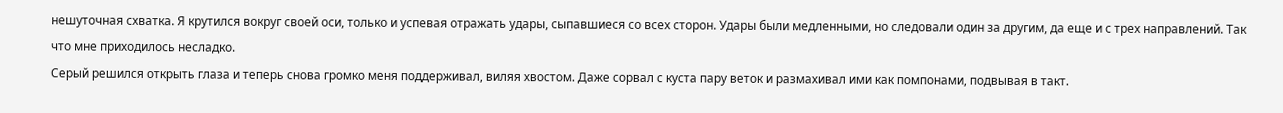нешуточная схватка. Я крутился вокруг своей оси, только и успевая отражать удары, сыпавшиеся со всех сторон. Удары были медленными, но следовали один за другим, да еще и с трех направлений. Так что мне приходилось несладко.
Серый решился открыть глаза и теперь снова громко меня поддерживал, виляя хвостом. Даже сорвал с куста пару веток и размахивал ими как помпонами, подвывая в такт.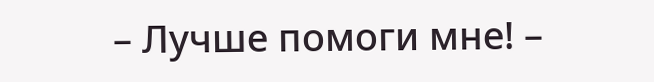– Лучше помоги мне! –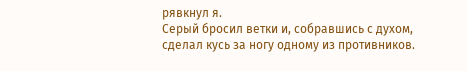рявкнул я.
Серый бросил ветки и, собравшись с духом, сделал кусь за ногу одному из противников.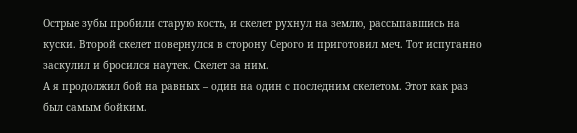Острые зубы пробили старую кость, и скелет рухнул на землю, рассыпавшись на куски. Второй скелет повернулся в сторону Серого и приготовил меч. Тот испуганно заскулил и бросился наутек. Скелет за ним.
А я продолжил бой на равных – один на один с последним скелетом. Этот как раз был самым бойким.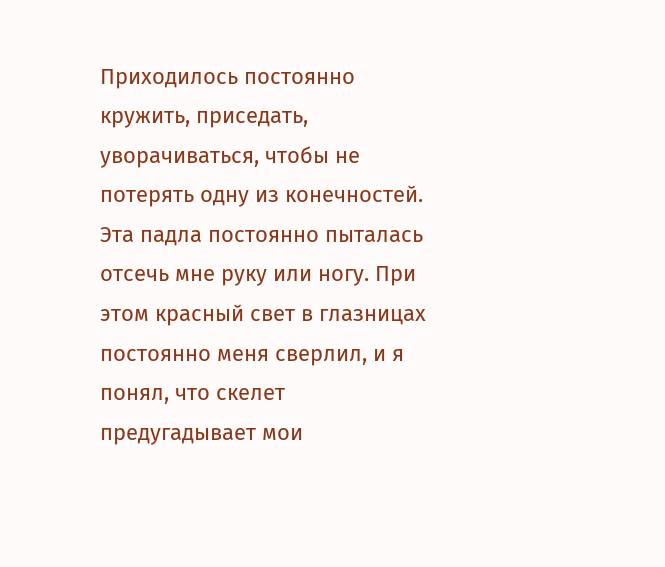Приходилось постоянно кружить, приседать, уворачиваться, чтобы не потерять одну из конечностей. Эта падла постоянно пыталась отсечь мне руку или ногу. При этом красный свет в глазницах постоянно меня сверлил, и я понял, что скелет предугадывает мои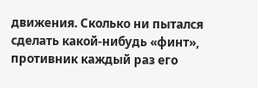движения. Сколько ни пытался сделать какой-нибудь «финт», противник каждый раз его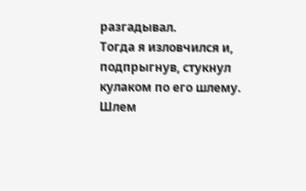разгадывал.
Тогда я изловчился и, подпрыгнув, стукнул кулаком по его шлему. Шлем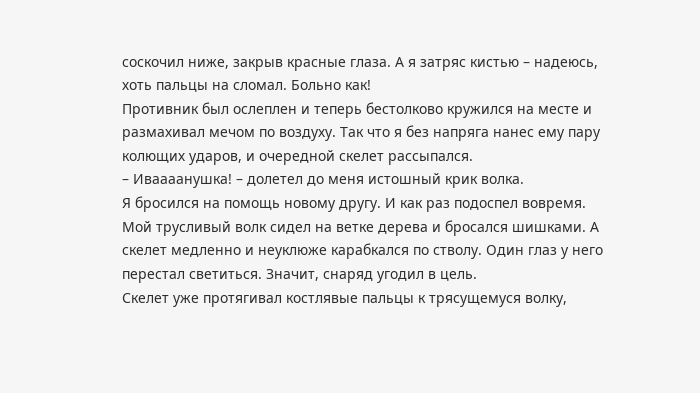соскочил ниже, закрыв красные глаза. А я затряс кистью – надеюсь, хоть пальцы на сломал. Больно как!
Противник был ослеплен и теперь бестолково кружился на месте и размахивал мечом по воздуху. Так что я без напряга нанес ему пару колющих ударов, и очередной скелет рассыпался.
– Иваааанушка! – долетел до меня истошный крик волка.
Я бросился на помощь новому другу. И как раз подоспел вовремя. Мой трусливый волк сидел на ветке дерева и бросался шишками. А скелет медленно и неуклюже карабкался по стволу. Один глаз у него перестал светиться. Значит, снаряд угодил в цель.
Скелет уже протягивал костлявые пальцы к трясущемуся волку,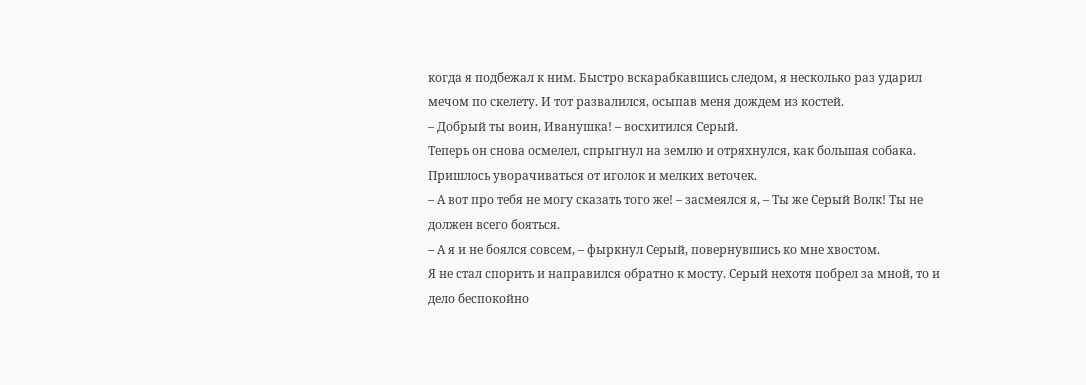когда я подбежал к ним. Быстро вскарабкавшись следом, я несколько раз ударил мечом по скелету. И тот развалился, осыпав меня дождем из костей.
– Добрый ты воин, Иванушка! – восхитился Серый.
Теперь он снова осмелел, спрыгнул на землю и отряхнулся, как большая собака. Пришлось уворачиваться от иголок и мелких веточек.
– А вот про тебя не могу сказать того же! – засмеялся я, – Ты же Серый Волк! Ты не должен всего бояться.
– А я и не боялся совсем, – фыркнул Серый, повернувшись ко мне хвостом.
Я не стал спорить и направился обратно к мосту. Серый нехотя побрел за мной, то и дело беспокойно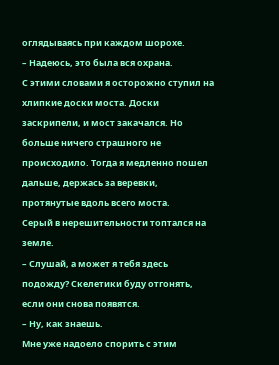оглядываясь при каждом шорохе.
– Надеюсь, это была вся охрана.
С этими словами я осторожно ступил на хлипкие доски моста. Доски заскрипели, и мост закачался. Но больше ничего страшного не происходило. Тогда я медленно пошел дальше, держась за веревки, протянутые вдоль всего моста.
Серый в нерешительности топтался на земле.
– Слушай, а может я тебя здесь подожду? Скелетики буду отгонять, если они снова появятся.
– Ну, как знаешь.
Мне уже надоело спорить с этим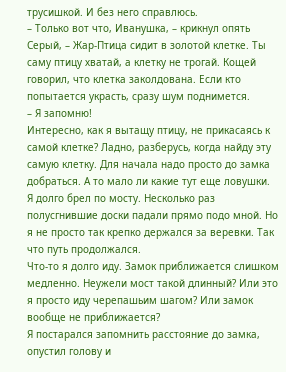трусишкой. И без него справлюсь.
– Только вот что, Иванушка, – крикнул опять Серый, – Жар-Птица сидит в золотой клетке. Ты саму птицу хватай, а клетку не трогай. Кощей говорил, что клетка заколдована. Если кто попытается украсть, сразу шум поднимется.
– Я запомню!
Интересно, как я вытащу птицу, не прикасаясь к самой клетке? Ладно, разберусь, когда найду эту самую клетку. Для начала надо просто до замка добраться. А то мало ли какие тут еще ловушки.
Я долго брел по мосту. Несколько раз полусгнившие доски падали прямо подо мной. Но я не просто так крепко держался за веревки. Так что путь продолжался.
Что-то я долго иду. Замок приближается слишком медленно. Неужели мост такой длинный? Или это я просто иду черепашьим шагом? Или замок вообще не приближается?
Я постарался запомнить расстояние до замка, опустил голову и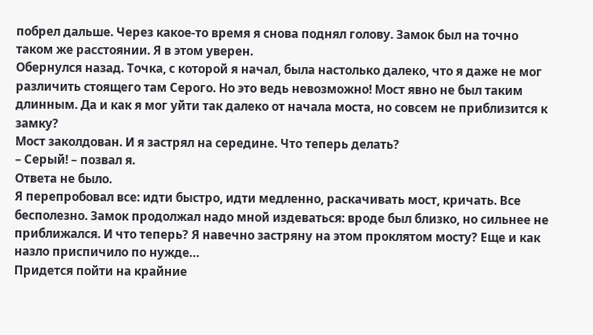побрел дальше. Через какое-то время я снова поднял голову. Замок был на точно таком же расстоянии. Я в этом уверен.
Обернулся назад. Точка, с которой я начал, была настолько далеко, что я даже не мог различить стоящего там Серого. Но это ведь невозможно! Мост явно не был таким длинным. Да и как я мог уйти так далеко от начала моста, но совсем не приблизится к замку?
Мост заколдован. И я застрял на середине. Что теперь делать?
– Серый! – позвал я.
Ответа не было.
Я перепробовал все: идти быстро, идти медленно, раскачивать мост, кричать. Все бесполезно. Замок продолжал надо мной издеваться: вроде был близко, но сильнее не приближался. И что теперь? Я навечно застряну на этом проклятом мосту? Еще и как назло приспичило по нужде…
Придется пойти на крайние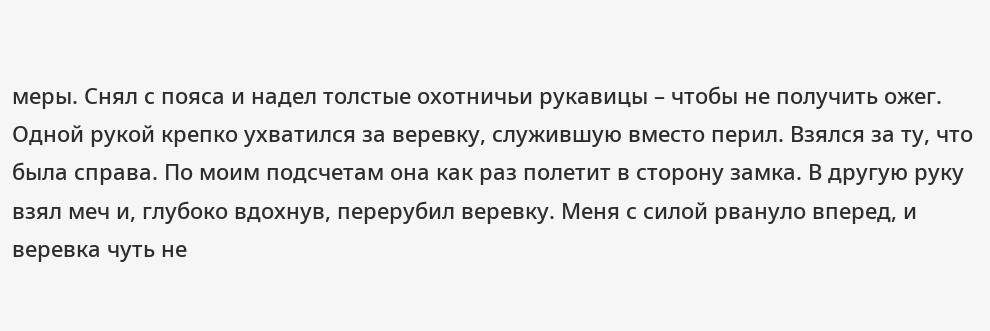меры. Снял с пояса и надел толстые охотничьи рукавицы – чтобы не получить ожег. Одной рукой крепко ухватился за веревку, служившую вместо перил. Взялся за ту, что была справа. По моим подсчетам она как раз полетит в сторону замка. В другую руку взял меч и, глубоко вдохнув, перерубил веревку. Меня с силой рвануло вперед, и веревка чуть не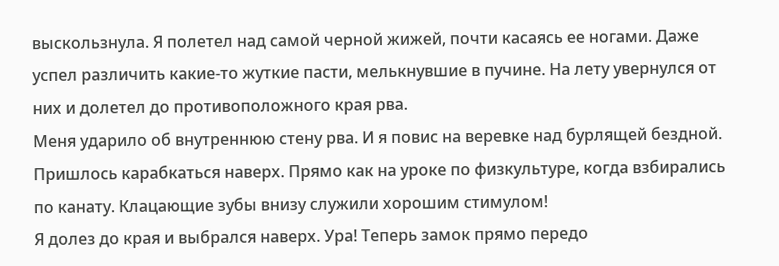выскользнула. Я полетел над самой черной жижей, почти касаясь ее ногами. Даже успел различить какие-то жуткие пасти, мелькнувшие в пучине. На лету увернулся от них и долетел до противоположного края рва.
Меня ударило об внутреннюю стену рва. И я повис на веревке над бурлящей бездной. Пришлось карабкаться наверх. Прямо как на уроке по физкультуре, когда взбирались по канату. Клацающие зубы внизу служили хорошим стимулом!
Я долез до края и выбрался наверх. Ура! Теперь замок прямо передо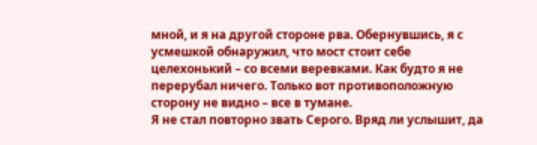мной, и я на другой стороне рва. Обернувшись, я с усмешкой обнаружил, что мост стоит себе целехонький – со всеми веревками. Как будто я не перерубал ничего. Только вот противоположную сторону не видно – все в тумане.
Я не стал повторно звать Серого. Вряд ли услышит, да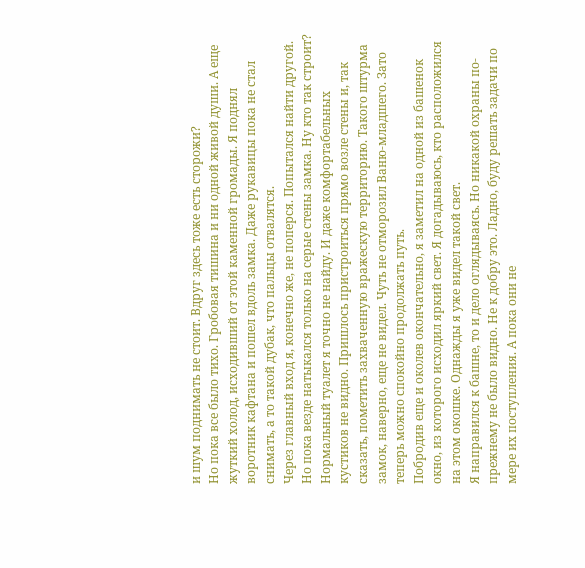и шум поднимать не стоит. Вдруг здесь тоже есть сторожи?
Но пока все было тихо. Гробовая тишина и ни одной живой души. А еще жуткий холод, исходивший от этой каменной громады. Я поднял воротник кафтана и пошел вдоль замка. Даже рукавицы пока не стал снимать, а то такой дубак, что пальцы отвалятся.
Через главный вход я, конечно же, не поперся. Попытался найти другой. Но пока везде натыкался только на серые стены замка. Ну кто так строит?
Нормальный туалет я точно не найду. И даже комфортабельных кустиков не видно. Пришлось пристроиться прямо возле стены и, так сказать, пометить захваченную вражескую территорию. Такого штурма замок, наверно, еще не видел. Чуть не отморозил Ваню-младшего. Зато теперь можно спокойно продолжать путь.
Побродив еще и околев окончательно, я заметил на одной из башенок окно, из которого исходил яркий свет. Я догадываюсь, кто расположился на этом окошке. Однажды я уже видел такой свет.
Я направился к башне, то и дело оглядываясь. Но никакой охраны по-прежнему не было видно. Не к добру это. Ладно, буду решать задачи по мере их поступления. А пока они не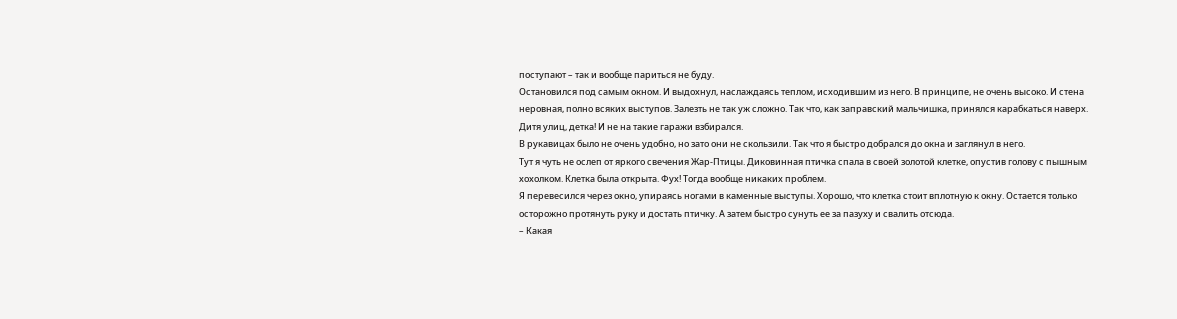поступают – так и вообще париться не буду.
Остановился под самым окном. И выдохнул, наслаждаясь теплом, исходившим из него. В принципе, не очень высоко. И стена неровная, полно всяких выступов. Залезть не так уж сложно. Так что, как заправский мальчишка, принялся карабкаться наверх. Дитя улиц, детка! И не на такие гаражи взбирался.
В рукавицах было не очень удобно, но зато они не скользили. Так что я быстро добрался до окна и заглянул в него.
Тут я чуть не ослеп от яркого свечения Жар-Птицы. Диковинная птичка спала в своей золотой клетке, опустив голову с пышным хохолком. Клетка была открыта. Фух! Тогда вообще никаких проблем.
Я перевесился через окно, упираясь ногами в каменные выступы. Хорошо, что клетка стоит вплотную к окну. Остается только осторожно протянуть руку и достать птичку. А затем быстро сунуть ее за пазуху и свалить отсюда.
– Какая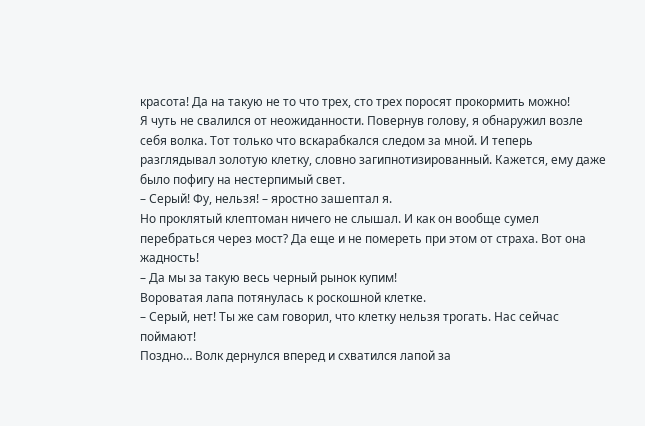красота! Да на такую не то что трех, сто трех поросят прокормить можно!
Я чуть не свалился от неожиданности. Повернув голову, я обнаружил возле себя волка. Тот только что вскарабкался следом за мной. И теперь разглядывал золотую клетку, словно загипнотизированный. Кажется, ему даже было пофигу на нестерпимый свет.
– Серый! Фу, нельзя! – яростно зашептал я.
Но проклятый клептоман ничего не слышал. И как он вообще сумел перебраться через мост? Да еще и не помереть при этом от страха. Вот она жадность!
– Да мы за такую весь черный рынок купим!
Вороватая лапа потянулась к роскошной клетке.
– Серый, нет! Ты же сам говорил, что клетку нельзя трогать. Нас сейчас поймают!
Поздно… Волк дернулся вперед и схватился лапой за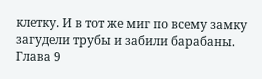клетку. И в тот же миг по всему замку загудели трубы и забили барабаны.
Глава 9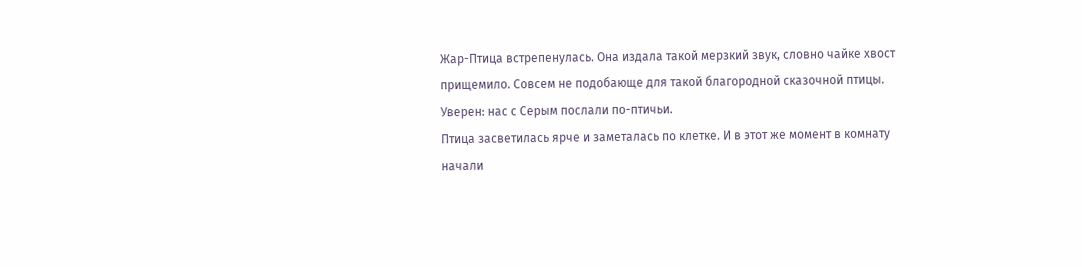Жар-Птица встрепенулась. Она издала такой мерзкий звук, словно чайке хвост прищемило. Совсем не подобающе для такой благородной сказочной птицы. Уверен: нас с Серым послали по-птичьи.
Птица засветилась ярче и заметалась по клетке. И в этот же момент в комнату начали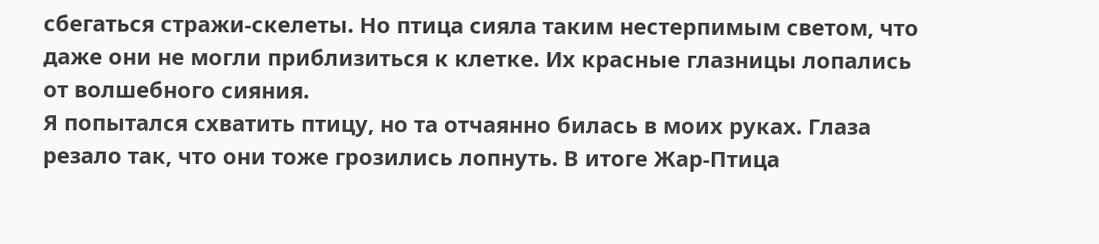сбегаться стражи-скелеты. Но птица сияла таким нестерпимым светом, что даже они не могли приблизиться к клетке. Их красные глазницы лопались от волшебного сияния.
Я попытался схватить птицу, но та отчаянно билась в моих руках. Глаза резало так, что они тоже грозились лопнуть. В итоге Жар-Птица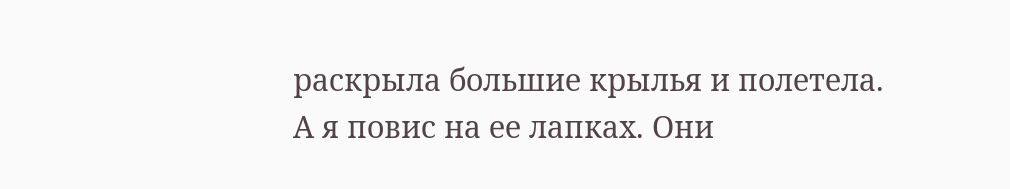раскрыла большие крылья и полетела. А я повис на ее лапках. Они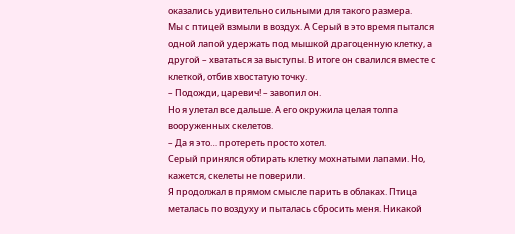оказались удивительно сильными для такого размера.
Мы с птицей взмыли в воздух. А Серый в это время пытался одной лапой удержать под мышкой драгоценную клетку, а другой – хвататься за выступы. В итоге он свалился вместе с клеткой, отбив хвостатую точку.
– Подожди, царевич! – завопил он.
Но я улетал все дальше. А его окружила целая толпа вооруженных скелетов.
– Да я это… протереть просто хотел.
Серый принялся обтирать клетку мохнатыми лапами. Но, кажется, скелеты не поверили.
Я продолжал в прямом смысле парить в облаках. Птица металась по воздуху и пыталась сбросить меня. Никакой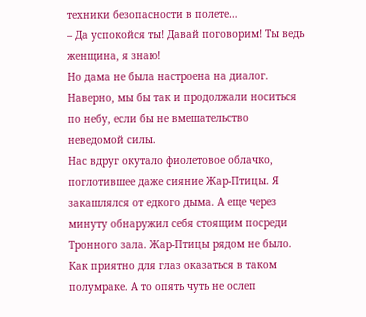техники безопасности в полете…
– Да успокойся ты! Давай поговорим! Ты ведь женщина, я знаю!
Но дама не была настроена на диалог. Наверно, мы бы так и продолжали носиться по небу, если бы не вмешательство неведомой силы.
Нас вдруг окутало фиолетовое облачко, поглотившее даже сияние Жар-Птицы. Я закашлялся от едкого дыма. А еще через минуту обнаружил себя стоящим посреди Тронного зала. Жар-Птицы рядом не было.
Как приятно для глаз оказаться в таком полумраке. А то опять чуть не ослеп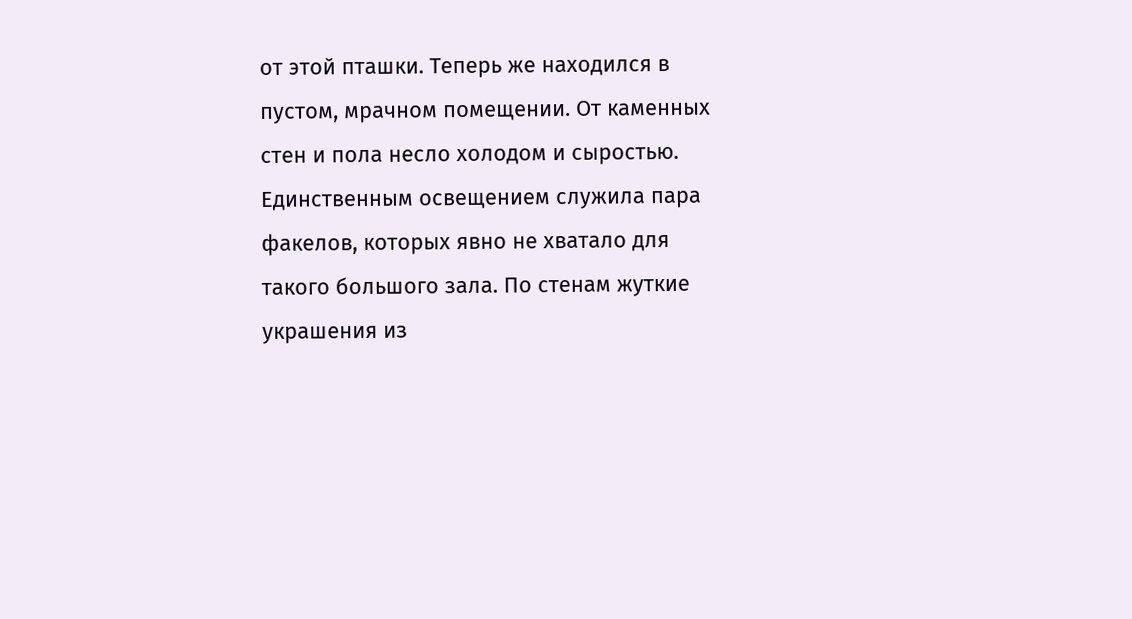от этой пташки. Теперь же находился в пустом, мрачном помещении. От каменных стен и пола несло холодом и сыростью. Единственным освещением служила пара факелов, которых явно не хватало для такого большого зала. По стенам жуткие украшения из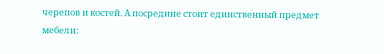черепов и костей. А посредине стоит единственный предмет мебели: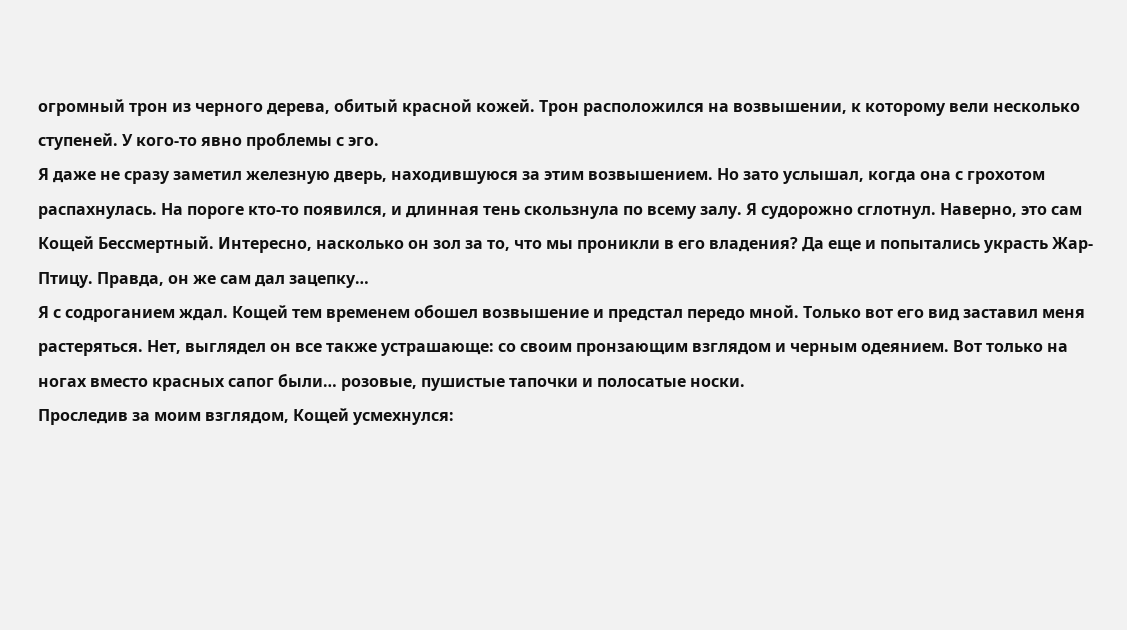огромный трон из черного дерева, обитый красной кожей. Трон расположился на возвышении, к которому вели несколько ступеней. У кого-то явно проблемы с эго.
Я даже не сразу заметил железную дверь, находившуюся за этим возвышением. Но зато услышал, когда она с грохотом распахнулась. На пороге кто-то появился, и длинная тень скользнула по всему залу. Я судорожно сглотнул. Наверно, это сам Кощей Бессмертный. Интересно, насколько он зол за то, что мы проникли в его владения? Да еще и попытались украсть Жар-Птицу. Правда, он же сам дал зацепку…
Я с содроганием ждал. Кощей тем временем обошел возвышение и предстал передо мной. Только вот его вид заставил меня растеряться. Нет, выглядел он все также устрашающе: со своим пронзающим взглядом и черным одеянием. Вот только на ногах вместо красных сапог были… розовые, пушистые тапочки и полосатые носки.
Проследив за моим взглядом, Кощей усмехнулся: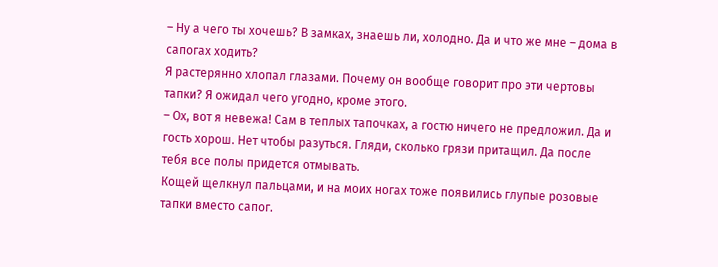– Ну а чего ты хочешь? В замках, знаешь ли, холодно. Да и что же мне – дома в сапогах ходить?
Я растерянно хлопал глазами. Почему он вообще говорит про эти чертовы тапки? Я ожидал чего угодно, кроме этого.
– Ох, вот я невежа! Сам в теплых тапочках, а гостю ничего не предложил. Да и гость хорош. Нет чтобы разуться. Гляди, сколько грязи притащил. Да после тебя все полы придется отмывать.
Кощей щелкнул пальцами, и на моих ногах тоже появились глупые розовые тапки вместо сапог.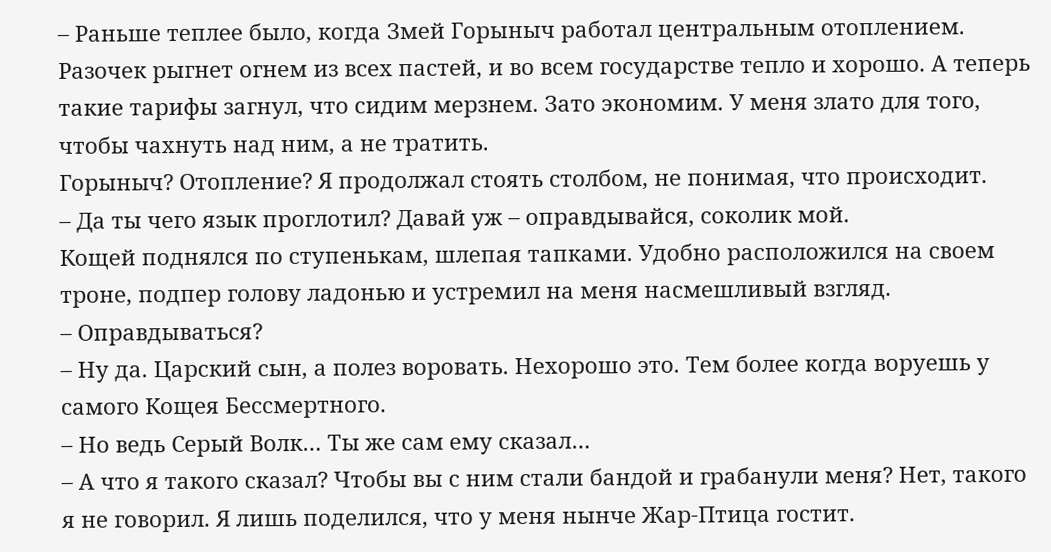– Раньше теплее было, когда Змей Горыныч работал центральным отоплением. Разочек рыгнет огнем из всех пастей, и во всем государстве тепло и хорошо. А теперь такие тарифы загнул, что сидим мерзнем. Зато экономим. У меня злато для того, чтобы чахнуть над ним, а не тратить.
Горыныч? Отопление? Я продолжал стоять столбом, не понимая, что происходит.
– Да ты чего язык проглотил? Давай уж – оправдывайся, соколик мой.
Кощей поднялся по ступенькам, шлепая тапками. Удобно расположился на своем троне, подпер голову ладонью и устремил на меня насмешливый взгляд.
– Оправдываться?
– Ну да. Царский сын, а полез воровать. Нехорошо это. Тем более когда воруешь у самого Кощея Бессмертного.
– Но ведь Серый Волк… Ты же сам ему сказал…
– А что я такого сказал? Чтобы вы с ним стали бандой и грабанули меня? Нет, такого я не говорил. Я лишь поделился, что у меня нынче Жар-Птица гостит.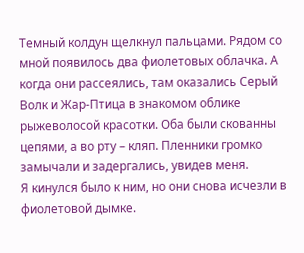Темный колдун щелкнул пальцами. Рядом со мной появилось два фиолетовых облачка. А когда они рассеялись, там оказались Серый Волк и Жар-Птица в знакомом облике рыжеволосой красотки. Оба были скованны цепями, а во рту – кляп. Пленники громко замычали и задергались, увидев меня.
Я кинулся было к ним, но они снова исчезли в фиолетовой дымке.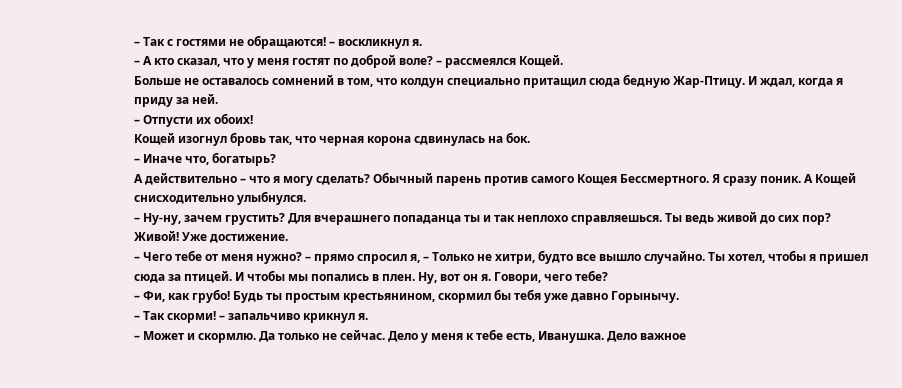– Так с гостями не обращаются! – воскликнул я.
– А кто сказал, что у меня гостят по доброй воле? – рассмеялся Кощей.
Больше не оставалось сомнений в том, что колдун специально притащил сюда бедную Жар-Птицу. И ждал, когда я приду за ней.
– Отпусти их обоих!
Кощей изогнул бровь так, что черная корона сдвинулась на бок.
– Иначе что, богатырь?
А действительно – что я могу сделать? Обычный парень против самого Кощея Бессмертного. Я сразу поник. А Кощей снисходительно улыбнулся.
– Ну-ну, зачем грустить? Для вчерашнего попаданца ты и так неплохо справляешься. Ты ведь живой до сих пор? Живой! Уже достижение.
– Чего тебе от меня нужно? – прямо спросил я, – Только не хитри, будто все вышло случайно. Ты хотел, чтобы я пришел сюда за птицей. И чтобы мы попались в плен. Ну, вот он я. Говори, чего тебе?
– Фи, как грубо! Будь ты простым крестьянином, скормил бы тебя уже давно Горынычу.
– Так скорми! – запальчиво крикнул я.
– Может и скормлю. Да только не сейчас. Дело у меня к тебе есть, Иванушка. Дело важное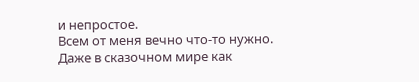и непростое.
Всем от меня вечно что-то нужно. Даже в сказочном мире как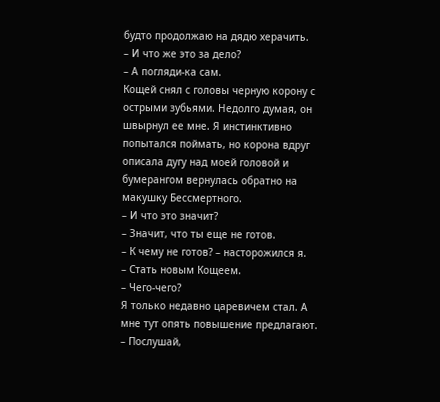будто продолжаю на дядю херачить.
– И что же это за дело?
– А погляди-ка сам.
Кощей снял с головы черную корону с острыми зубьями. Недолго думая, он швырнул ее мне. Я инстинктивно попытался поймать, но корона вдруг описала дугу над моей головой и бумерангом вернулась обратно на макушку Бессмертного.
– И что это значит?
– Значит, что ты еще не готов.
– К чему не готов? – насторожился я.
– Стать новым Кощеем.
– Чего-чего?
Я только недавно царевичем стал. А мне тут опять повышение предлагают.
– Послушай,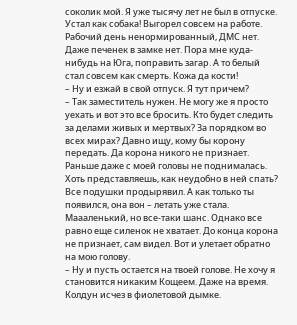соколик мой. Я уже тысячу лет не был в отпуске. Устал как собака! Выгорел совсем на работе. Рабочий день ненормированный, ДМС нет. Даже печенек в замке нет. Пора мне куда-нибудь на Юга, поправить загар. А то белый стал совсем как смерть. Кожа да кости!
– Ну и езжай в свой отпуск. Я тут причем?
– Так заместитель нужен. Не могу же я просто уехать и вот это все бросить. Кто будет следить за делами живых и мертвых? За порядком во всех мирах? Давно ищу, кому бы корону передать. Да корона никого не признает. Раньше даже с моей головы не поднималась. Хоть представляешь, как неудобно в ней спать? Все подушки продырявил. А как только ты появился, она вон – летать уже стала. Маааленький, но все-таки шанс. Однако все равно еще силенок не хватает. До конца корона не признает, сам видел. Вот и улетает обратно на мою голову.
– Ну и пусть остается на твоей голове. Не хочу я становится никаким Кощеем. Даже на время.
Колдун исчез в фиолетовой дымке.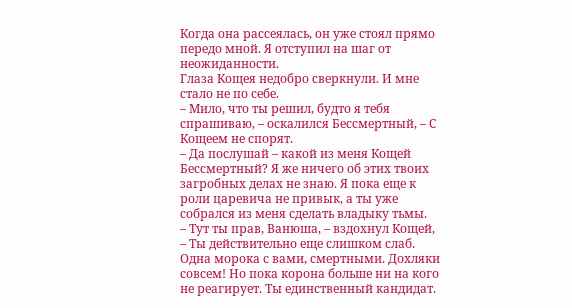Когда она рассеялась, он уже стоял прямо передо мной. Я отступил на шаг от неожиданности.
Глаза Кощея недобро сверкнули. И мне стало не по себе.
– Мило, что ты решил, будто я тебя спрашиваю, – оскалился Бессмертный, – С Кощеем не спорят.
– Да послушай – какой из меня Кощей Бессмертный? Я же ничего об этих твоих загробных делах не знаю. Я пока еще к роли царевича не привык, а ты уже собрался из меня сделать владыку тьмы.
– Тут ты прав, Ванюша, – вздохнул Кощей, – Ты действительно еще слишком слаб. Одна морока с вами, смертными. Дохляки совсем! Но пока корона больше ни на кого не реагирует. Ты единственный кандидат.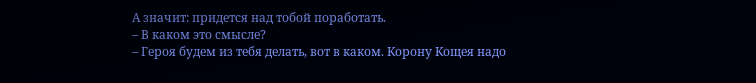А значит: придется над тобой поработать.
– В каком это смысле?
– Героя будем из тебя делать, вот в каком. Корону Кощея надо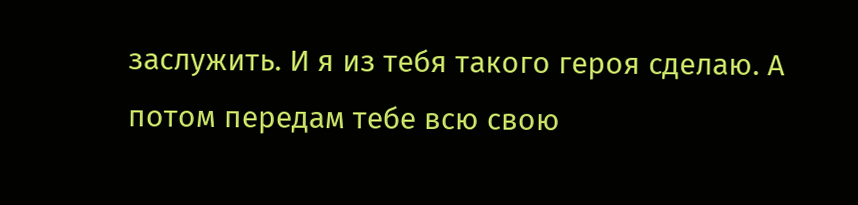заслужить. И я из тебя такого героя сделаю. А потом передам тебе всю свою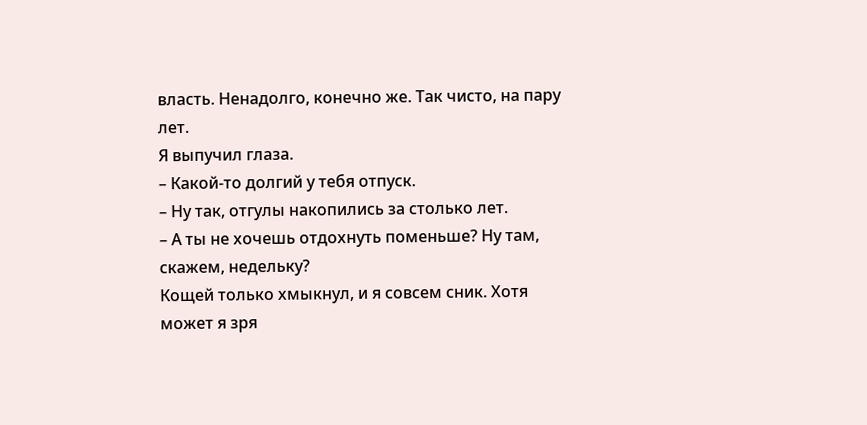власть. Ненадолго, конечно же. Так чисто, на пару лет.
Я выпучил глаза.
– Какой-то долгий у тебя отпуск.
– Ну так, отгулы накопились за столько лет.
– А ты не хочешь отдохнуть поменьше? Ну там, скажем, недельку?
Кощей только хмыкнул, и я совсем сник. Хотя может я зря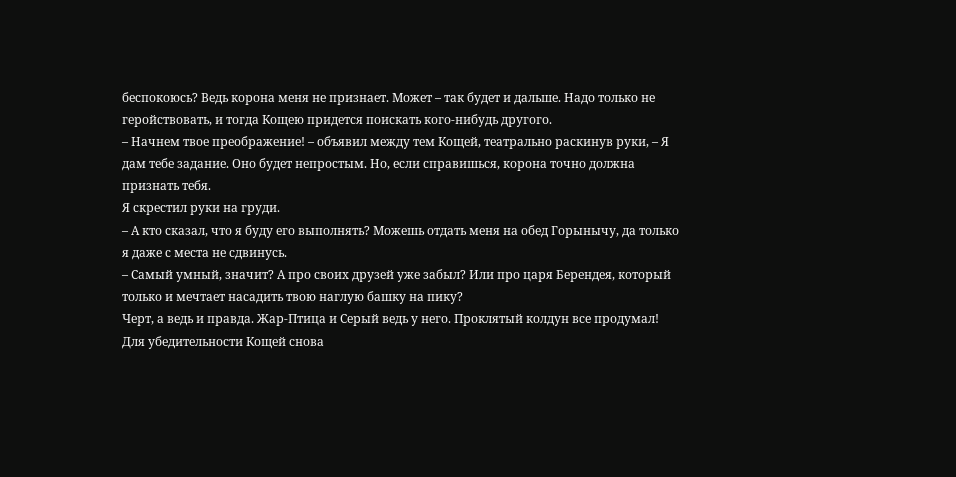беспокоюсь? Ведь корона меня не признает. Может – так будет и дальше. Надо только не геройствовать, и тогда Кощею придется поискать кого-нибудь другого.
– Начнем твое преображение! – объявил между тем Кощей, театрально раскинув руки, – Я дам тебе задание. Оно будет непростым. Но, если справишься, корона точно должна признать тебя.
Я скрестил руки на груди.
– А кто сказал, что я буду его выполнять? Можешь отдать меня на обед Горынычу, да только я даже с места не сдвинусь.
– Самый умный, значит? А про своих друзей уже забыл? Или про царя Берендея, который только и мечтает насадить твою наглую башку на пику?
Черт, а ведь и правда. Жар-Птица и Серый ведь у него. Проклятый колдун все продумал!
Для убедительности Кощей снова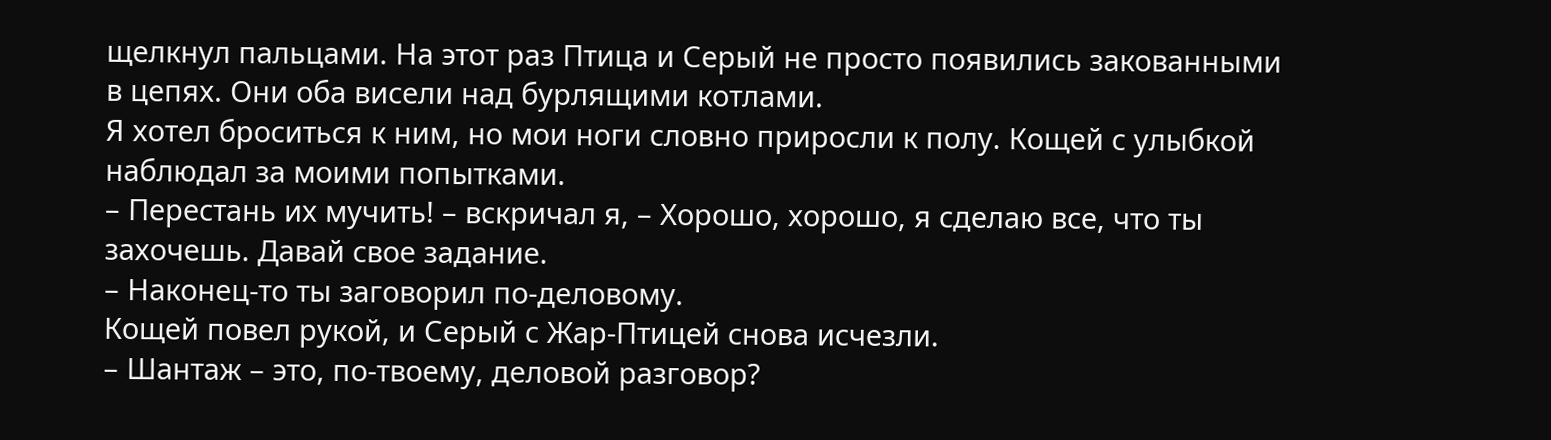щелкнул пальцами. На этот раз Птица и Серый не просто появились закованными в цепях. Они оба висели над бурлящими котлами.
Я хотел броситься к ним, но мои ноги словно приросли к полу. Кощей с улыбкой наблюдал за моими попытками.
– Перестань их мучить! – вскричал я, – Хорошо, хорошо, я сделаю все, что ты захочешь. Давай свое задание.
– Наконец-то ты заговорил по-деловому.
Кощей повел рукой, и Серый с Жар-Птицей снова исчезли.
– Шантаж – это, по-твоему, деловой разговор?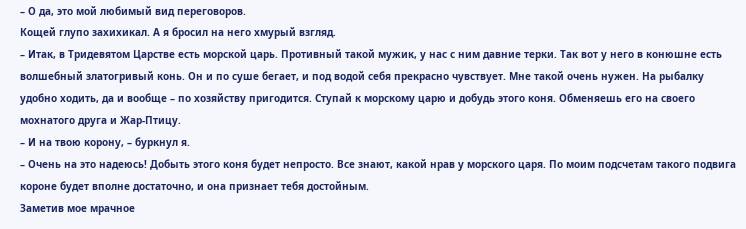– О да, это мой любимый вид переговоров.
Кощей глупо захихикал. А я бросил на него хмурый взгляд.
– Итак, в Тридевятом Царстве есть морской царь. Противный такой мужик, у нас с ним давние терки. Так вот у него в конюшне есть волшебный златогривый конь. Он и по суше бегает, и под водой себя прекрасно чувствует. Мне такой очень нужен. На рыбалку удобно ходить, да и вообще – по хозяйству пригодится. Ступай к морскому царю и добудь этого коня. Обменяешь его на своего мохнатого друга и Жар-Птицу.
– И на твою корону, – буркнул я.
– Очень на это надеюсь! Добыть этого коня будет непросто. Все знают, какой нрав у морского царя. По моим подсчетам такого подвига короне будет вполне достаточно, и она признает тебя достойным.
Заметив мое мрачное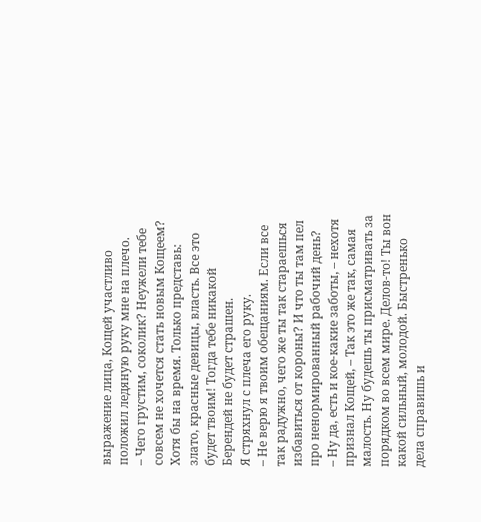выражение лица, Кощей участливо положил ледяную руку мне на плечо.
– Чего грустим, соколик? Неужели тебе совсем не хочется стать новым Кощеем? Хотя бы на время. Только представь: злато, красные девицы, власть. Все это будет твоим! Тогда тебе никакой Берендей не будет страшен.
Я стряхнул с плеча его руку.
– Не верю я твоим обещаниям. Если все так радужно, чего же ты так стараешься избавиться от короны? И что ты там пел про ненормированный рабочий день?
– Ну да, есть и кое-какие заботы, – нехотя признал Кощей, – Так это же так, самая малость. Ну будешь ты присматривать за порядком во всем мире. Делов-то! Ты вон какой сильный, молодой. Быстренько дела справишь и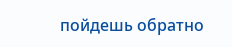пойдешь обратно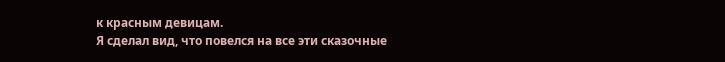к красным девицам.
Я сделал вид, что повелся на все эти сказочные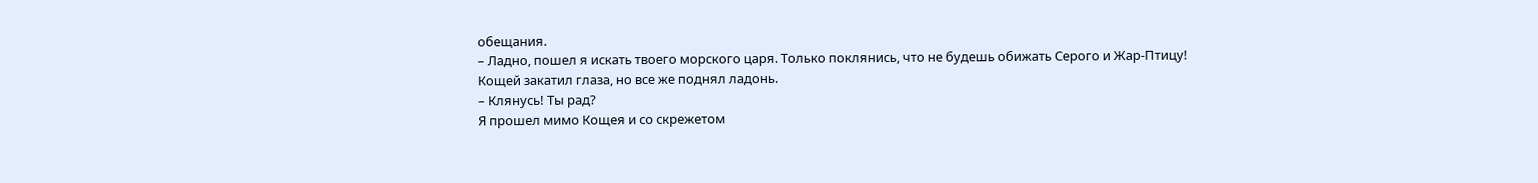обещания.
– Ладно, пошел я искать твоего морского царя. Только поклянись, что не будешь обижать Серого и Жар-Птицу!
Кощей закатил глаза, но все же поднял ладонь.
– Клянусь! Ты рад?
Я прошел мимо Кощея и со скрежетом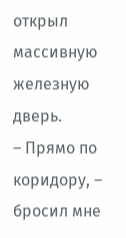открыл массивную железную дверь.
– Прямо по коридору, – бросил мне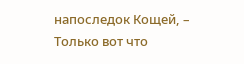напоследок Кощей, – Только вот что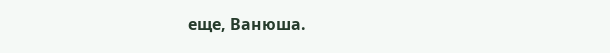еще, Ванюша.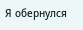Я обернулся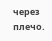через плечо.